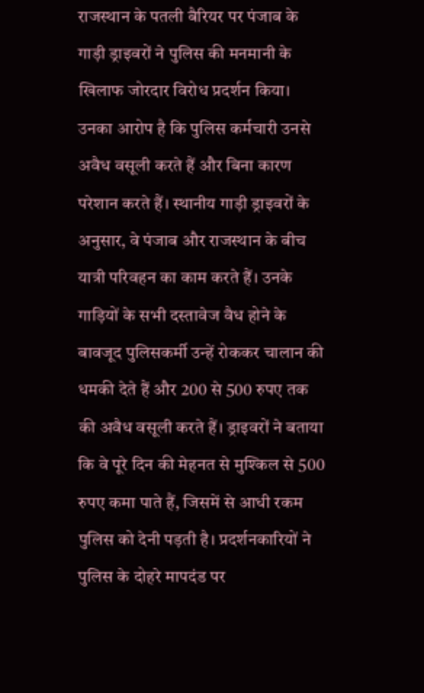राजस्थान के पतली बैरियर पर पंजाब के गाड़ी ड्राइवरों ने पुलिस की मनमानी के खिलाफ जोरदार विरोध प्रदर्शन किया। उनका आरोप है कि पुलिस कर्मचारी उनसे अवैध वसूली करते हैं और बिना कारण परेशान करते हैं। स्थानीय गाड़ी ड्राइवरों के अनुसार, वे पंजाब और राजस्थान के बीच यात्री परिवहन का काम करते हैं। उनके गाड़ियों के सभी दस्तावेज वैध होने के बावजूद पुलिसकर्मी उन्हें रोककर चालान की धमकी देते हैं और 200 से 500 रुपए तक की अवैध वसूली करते हैं। ड्राइवरों ने बताया कि वे पूरे दिन की मेहनत से मुश्किल से 500 रुपए कमा पाते हैं, जिसमें से आधी रकम पुलिस को देनी पड़ती है। प्रदर्शनकारियों ने पुलिस के दोहरे मापदंड पर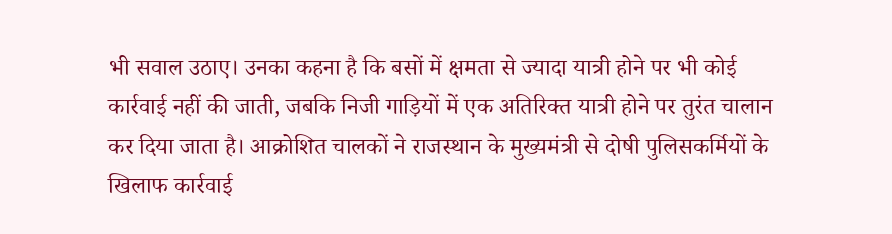भी सवाल उठाए। उनका कहना है कि बसों में क्षमता से ज्यादा यात्री होने पर भी कोई कार्रवाई नहीं की जाती, जबकि निजी गाड़ियों में एक अतिरिक्त यात्री होने पर तुरंत चालान कर दिया जाता है। आक्रोशित चालकों ने राजस्थान के मुख्यमंत्री से दोषी पुलिसकर्मियों के खिलाफ कार्रवाई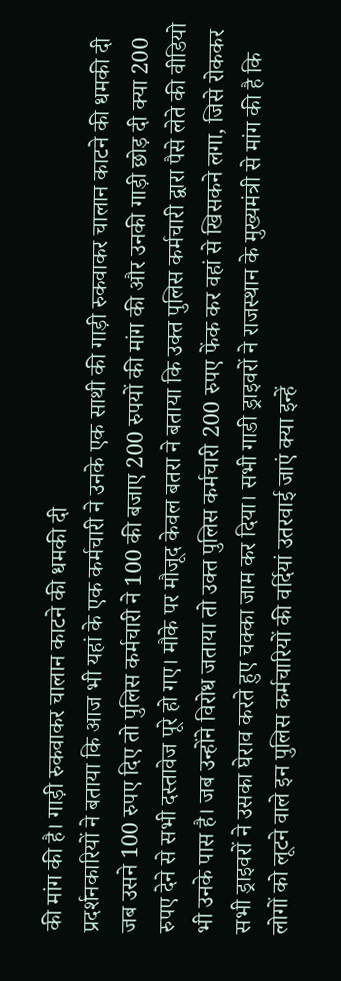की मांग की है। गाड़ी रुकवाकर चालान काटने की धमकी दी
प्रदर्शनकारियों ने बताया कि आज भी यहां के एक कर्मचारी ने उनके एक साथी की गाड़ी रुकवाकर चालान काटने की धमकी दी जब उसने 100 रुपए दिए तो पुलिस कर्मचारी ने 100 की बजाए 200 रुपयों की मांग की और उनकी गाड़ी छोड़ दी क्या 200 रुपए देने से सभी दस्तावेज पूरे हो गए। मौके पर मौजूद केवल बतरा ने बताया कि उक्त पुलिस कर्मचारी द्वारा पैसे लेते की वीडियो भी उनके पास है। जब उन्होंने विरोध जताया तो उक्त पुलिस कर्मचारी 200 रुपए फेंक कर वहां से खिसकने लगा, जिसे रोककर सभी ड्राइवरों ने उसका घेराव करते हुए चक्का जाम कर दिया। सभी गाडी ड्राइवरों ने राजस्थान के मुख्यमंत्री से मांग की है कि लोगों को लूटने वाले इन पुलिस कर्मचारियों की वर्दियां उतरवाई जाएं क्या इन्हें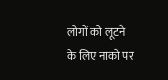लोगों को लूटने के लिए नाको पर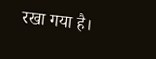रखा गया है।